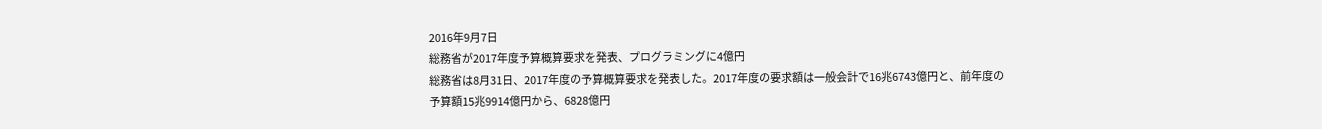2016年9月7日
総務省が2017年度予算概算要求を発表、プログラミングに4億円
総務省は8月31日、2017年度の予算概算要求を発表した。2017年度の要求額は一般会計で16兆6743億円と、前年度の予算額15兆9914億円から、6828億円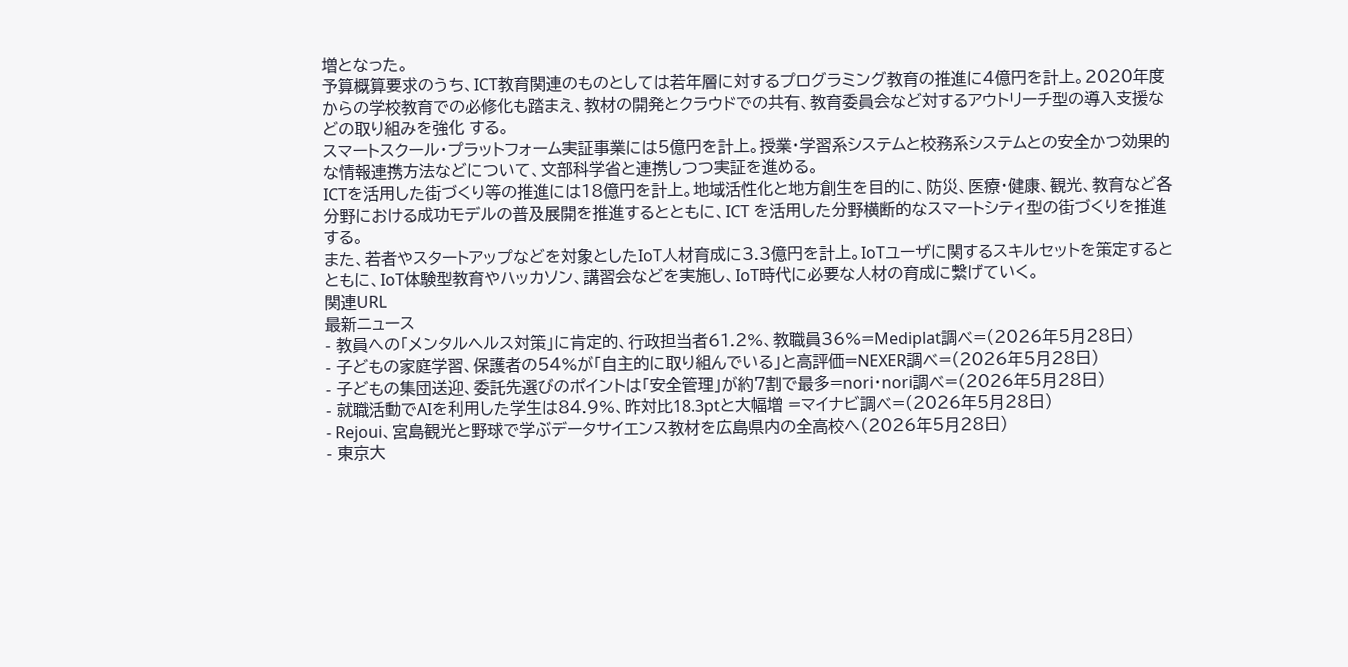増となった。
予算概算要求のうち、ICT教育関連のものとしては若年層に対するプログラミング教育の推進に4億円を計上。2020年度からの学校教育での必修化も踏まえ、教材の開発とクラウドでの共有、教育委員会など対するアウトリーチ型の導入支援などの取り組みを強化 する。
スマートスクール・プラットフォーム実証事業には5億円を計上。授業・学習系システムと校務系システムとの安全かつ効果的な情報連携方法などについて、文部科学省と連携しつつ実証を進める。
ICTを活用した街づくり等の推進には18億円を計上。地域活性化と地方創生を目的に、防災、医療・健康、観光、教育など各分野における成功モデルの普及展開を推進するとともに、ICT を活用した分野横断的なスマートシティ型の街づくりを推進する。
また、若者やスタートアップなどを対象としたIoT人材育成に3.3億円を計上。IoTユーザに関するスキルセットを策定するとともに、IoT体験型教育やハッカソン、講習会などを実施し、IoT時代に必要な人材の育成に繋げていく。
関連URL
最新ニュース
- 教員への「メンタルヘルス対策」に肯定的、行政担当者61.2%、教職員36%=Mediplat調べ=(2026年5月28日)
- 子どもの家庭学習、保護者の54%が「自主的に取り組んでいる」と高評価=NEXER調べ=(2026年5月28日)
- 子どもの集団送迎、委託先選びのポイントは「安全管理」が約7割で最多=nori・nori調べ=(2026年5月28日)
- 就職活動でAIを利用した学生は84.9%、昨対比18.3ptと大幅増 =マイナビ調べ=(2026年5月28日)
- Rejoui、宮島観光と野球で学ぶデータサイエンス教材を広島県内の全高校へ(2026年5月28日)
- 東京大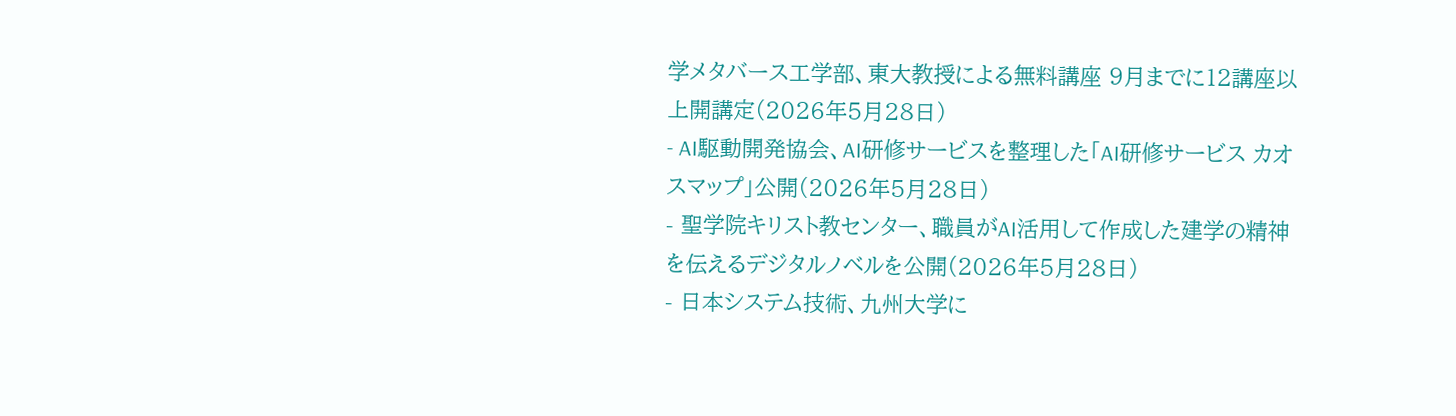学メタバース工学部、東大教授による無料講座 9月までに12講座以上開講定(2026年5月28日)
- AI駆動開発協会、AI研修サービスを整理した「AI研修サービス カオスマップ」公開(2026年5月28日)
- 聖学院キリスト教センター、職員がAI活用して作成した建学の精神を伝えるデジタルノベルを公開(2026年5月28日)
- 日本システム技術、九州大学に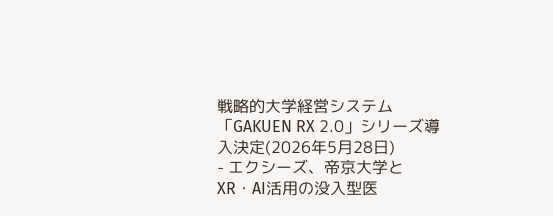戦略的大学経営システム「GAKUEN RX 2.0」シリーズ導入決定(2026年5月28日)
- エクシーズ、帝京大学とXR・AI活用の没入型医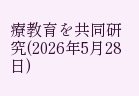療教育を共同研究(2026年5月28日)